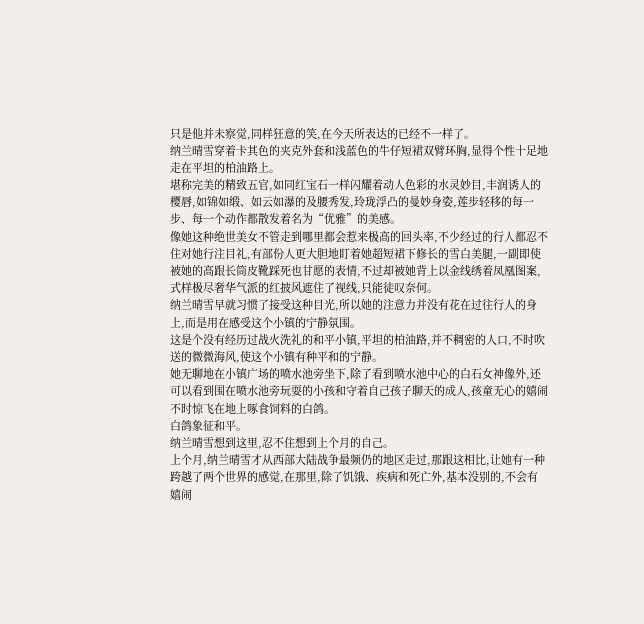只是他并未察觉,同样狂意的笑,在今天所表达的已经不一样了。
纳兰晴雪穿着卡其色的夹克外套和浅蓝色的牛仔短裙双臂环胸,显得个性十足地走在平坦的柏油路上。
堪称完美的精致五官,如同红宝石一样闪耀着动人色彩的水灵妙目,丰润诱人的樱唇,如锦如缎、如云如瀑的及腰秀发,玲珑浮凸的曼妙身姿,莲步轻移的每一步、每一个动作都散发着名为“优雅”的美感。
像她这种绝世美女不管走到哪里都会惹来极高的回头率,不少经过的行人都忍不住对她行注目礼,有部份人更大胆地盯着她超短裙下修长的雪白美腿,一副即使被她的高跟长筒皮靴踩死也甘愿的表情,不过却被她背上以金线绣着凤凰图案,式样极尽奢华气派的红披风遮住了视线,只能徒叹奈何。
纳兰晴雪早就习惯了接受这种目光,所以她的注意力并没有花在过往行人的身上,而是用在感受这个小镇的宁静氛围。
这是个没有经历过战火洗礼的和平小镇,平坦的柏油路,并不稠密的人口,不时吹送的微微海风,使这个小镇有种平和的宁静。
她无聊地在小镇广场的喷水池旁坐下,除了看到喷水池中心的白石女神像外,还可以看到围在喷水池旁玩耍的小孩和守着自己孩子聊天的成人,孩童无心的嬉闹不时惊飞在地上啄食饲料的白鸽。
白鸽象征和平。
纳兰晴雪想到这里,忍不住想到上个月的自己。
上个月,纳兰晴雪才从西部大陆战争最频仍的地区走过,那跟这相比,让她有一种跨越了两个世界的感觉,在那里,除了饥饿、疾病和死亡外,基本没别的,不会有嬉闹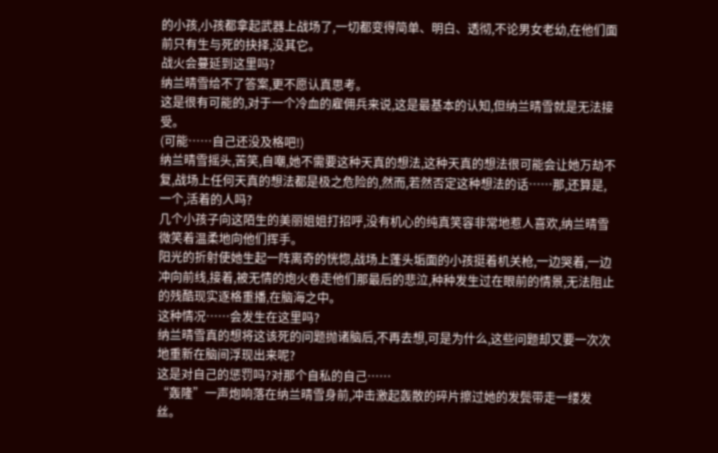的小孩,小孩都拿起武器上战场了,一切都变得简单、明白、透彻,不论男女老幼,在他们面前只有生与死的抉择,没其它。
战火会蔓延到这里吗?
纳兰晴雪给不了答案,更不愿认真思考。
这是很有可能的,对于一个冷血的雇佣兵来说,这是最基本的认知,但纳兰晴雪就是无法接受。
(可能……自己还没及格吧!)
纳兰晴雪摇头,苦笑,自嘲,她不需要这种天真的想法,这种天真的想法很可能会让她万劫不复,战场上任何天真的想法都是极之危险的,然而,若然否定这种想法的话……那,还算是,一个,活着的人吗?
几个小孩子向这陌生的美丽姐姐打招呼,没有机心的纯真笑容非常地惹人喜欢,纳兰晴雪微笑着温柔地向他们挥手。
阳光的折射使她生起一阵离奇的恍惚,战场上蓬头垢面的小孩挺着机关枪,一边哭着,一边冲向前线,接着,被无情的炮火卷走他们那最后的悲泣,种种发生过在眼前的情景,无法阻止的残酷现实逐格重播,在脑海之中。
这种情况……会发生在这里吗?
纳兰晴雪真的想将这该死的问题抛诸脑后,不再去想,可是为什么,这些问题却又要一次次地重新在脑间浮现出来呢?
这是对自己的惩罚吗?对那个自私的自己……
“轰隆”一声炮响落在纳兰晴雪身前,冲击激起轰散的碎片擦过她的发鬓带走一缕发丝。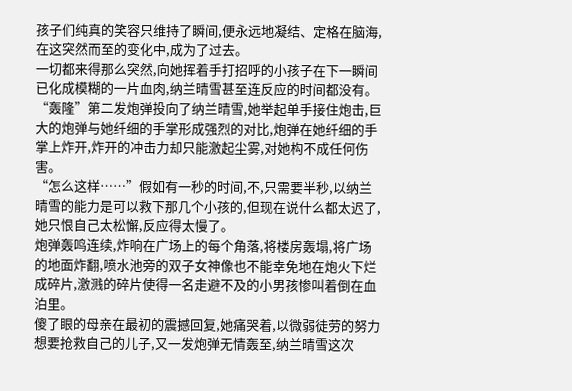孩子们纯真的笑容只维持了瞬间,便永远地凝结、定格在脑海,在这突然而至的变化中,成为了过去。
一切都来得那么突然,向她挥着手打招呼的小孩子在下一瞬间已化成模糊的一片血肉,纳兰晴雪甚至连反应的时间都没有。
“轰隆”第二发炮弹投向了纳兰晴雪,她举起单手接住炮击,巨大的炮弹与她纤细的手掌形成强烈的对比,炮弹在她纤细的手掌上炸开,炸开的冲击力却只能激起尘雾,对她构不成任何伤害。
“怎么这样……”假如有一秒的时间,不,只需要半秒,以纳兰晴雪的能力是可以救下那几个小孩的,但现在说什么都太迟了,她只恨自己太松懈,反应得太慢了。
炮弹轰鸣连续,炸响在广场上的每个角落,将楼房轰塌,将广场的地面炸翻,喷水池旁的双子女神像也不能幸免地在炮火下烂成碎片,激溅的碎片使得一名走避不及的小男孩惨叫着倒在血泊里。
傻了眼的母亲在最初的震撼回复,她痛哭着,以微弱徒劳的努力想要抢救自己的儿子,又一发炮弹无情轰至,纳兰晴雪这次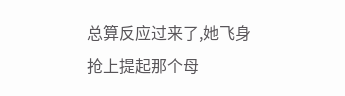总算反应过来了,她飞身抢上提起那个母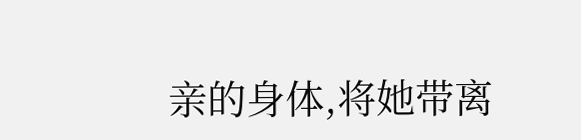亲的身体,将她带离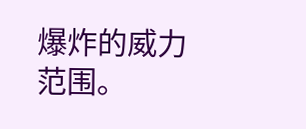爆炸的威力范围。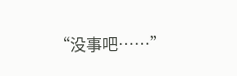“没事吧……”